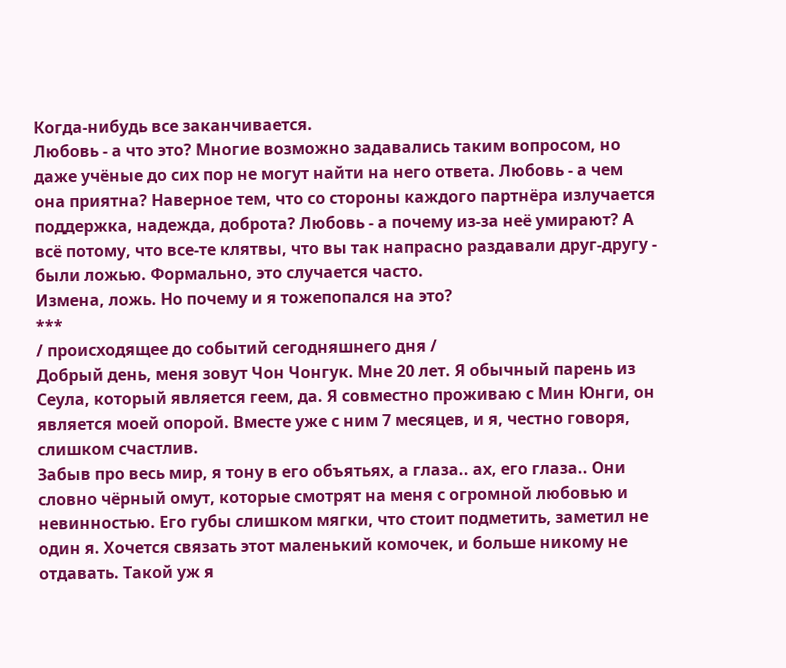Когда-нибудь все заканчивается.
Любовь - а что это? Многие возможно задавались таким вопросом, но даже учёные до сих пор не могут найти на него ответа. Любовь - а чем она приятна? Наверное тем, что со стороны каждого партнёра излучается поддержка, надежда, доброта? Любовь - а почему из-за неё умирают? А всё потому, что все-те клятвы, что вы так напрасно раздавали друг-другу - были ложью. Формально, это случается часто.
Измена, ложь. Но почему и я тожепопался на это?
***
/ происходящее до событий сегодняшнего дня /
Добрый день, меня зовут Чон Чонгук. Мне 20 лет. Я обычный парень из Сеула, который является геем, да. Я совместно проживаю с Мин Юнги, он является моей опорой. Вместе уже с ним 7 месяцев, и я, честно говоря, слишком счастлив.
Забыв про весь мир, я тону в его объятьях, а глаза.. ах, его глаза.. Они словно чёрный омут, которые смотрят на меня с огромной любовью и невинностью. Его губы слишком мягки, что стоит подметить, заметил не один я. Хочется связать этот маленький комочек, и больше никому не отдавать. Такой уж я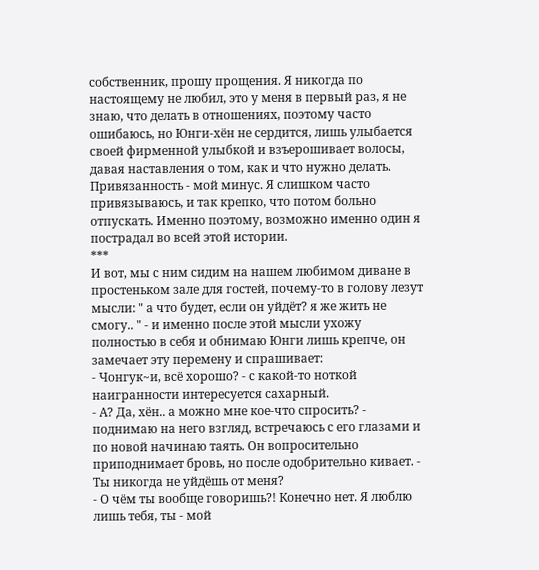собственник, прошу прощения. Я никогда по настоящему не любил, это у меня в первый раз, я не знаю, что делать в отношениях, поэтому часто ошибаюсь, но Юнги-хён не сердится, лишь улыбается своей фирменной улыбкой и взъерошивает волосы, давая наставления о том, как и что нужно делать.
Привязанность - мой минус. Я слишком часто привязываюсь, и так крепко, что потом больно отпускать. Именно поэтому, возможно именно один я пострадал во всей этой истории.
***
И вот, мы с ним сидим на нашем любимом диване в простеньком зале для гостей, почему-то в голову лезут мысли: " а что будет, если он уйдёт? я же жить не смогу.. " - и именно после этой мысли ухожу полностью в себя и обнимаю Юнги лишь крепче, он замечает эту перемену и спрашивает:
- Чонгук~и, всё хорошо? - с какой-то ноткой наигранности интересуется сахарный.
- А? Да, хён.. а можно мне кое-что спросить? - поднимаю на него взгляд, встречаюсь с его глазами и по новой начинаю таять. Он вопросительно приподнимает бровь, но после одобрительно кивает. - Ты никогда не уйдёшь от меня?
- О чём ты вообще говоришь?! Конечно нет. Я люблю лишь тебя, ты - мой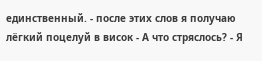единственный. - после этих слов я получаю лёгкий поцелуй в висок - А что стряслось? - Я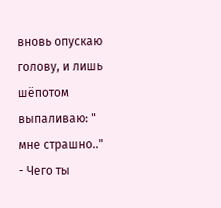вновь опускаю голову, и лишь шёпотом выпаливаю: " мне страшно.."
- Чего ты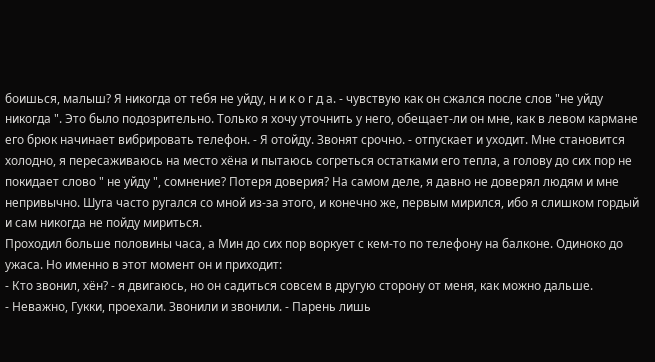боишься, малыш? Я никогда от тебя не уйду, н и к о г д а. - чувствую как он сжался после слов "не уйду никогда ". Это было подозрительно. Только я хочу уточнить у него, обещает-ли он мне, как в левом кармане его брюк начинает вибрировать телефон. - Я отойду. Звонят срочно. - отпускает и уходит. Мне становится холодно, я пересаживаюсь на место хёна и пытаюсь согреться остатками его тепла, а голову до сих пор не покидает слово " не уйду ", сомнение? Потеря доверия? На самом деле, я давно не доверял людям и мне непривычно. Шуга часто ругался со мной из-за этого, и конечно же, первым мирился, ибо я слишком гордый и сам никогда не пойду мириться.
Проходил больше половины часа, а Мин до сих пор воркует с кем-то по телефону на балконе. Одиноко до ужаса. Но именно в этот момент он и приходит:
- Кто звонил, хён? - я двигаюсь, но он садиться совсем в другую сторону от меня, как можно дальше.
- Неважно, Гукки, проехали. Звонили и звонили. - Парень лишь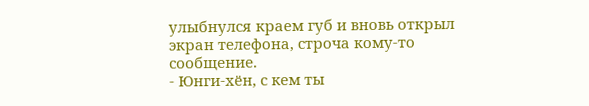улыбнулся краем губ и вновь открыл экран телефона, строча кому-то сообщение.
- Юнги-хён, с кем ты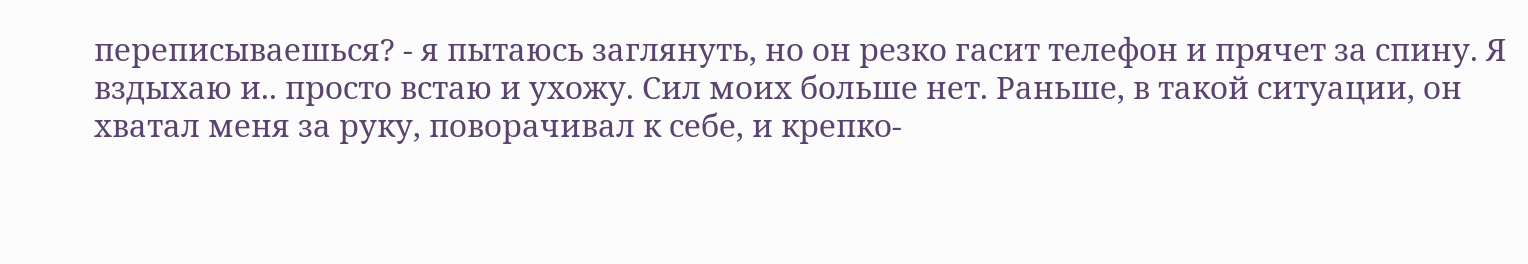переписываешься? - я пытаюсь заглянуть, но он резко гасит телефон и прячет за спину. Я вздыхаю и.. просто встаю и ухожу. Сил моих больше нет. Раньше, в такой ситуации, он хватал меня за руку, поворачивал к себе, и крепко-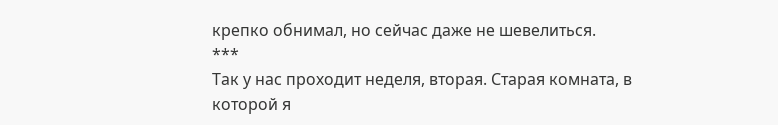крепко обнимал, но сейчас даже не шевелиться.
***
Так у нас проходит неделя, вторая. Старая комната, в которой я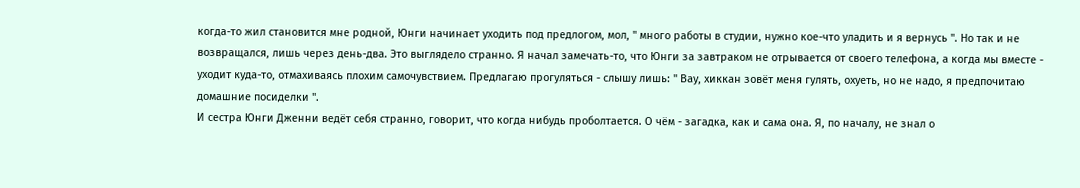когда-то жил становится мне родной, Юнги начинает уходить под предлогом, мол, " много работы в студии, нужно кое-что уладить и я вернусь ". Но так и не возвращался, лишь через день-два. Это выглядело странно. Я начал замечать-то, что Юнги за завтраком не отрывается от своего телефона, а когда мы вместе - уходит куда-то, отмахиваясь плохим самочувствием. Предлагаю прогуляться - слышу лишь: " Вау, хиккан зовёт меня гулять, охуеть, но не надо, я предпочитаю домашние посиделки ".
И сестра Юнги Дженни ведёт себя странно, говорит, что когда нибудь проболтается. О чём - загадка, как и сама она. Я, по началу, не знал о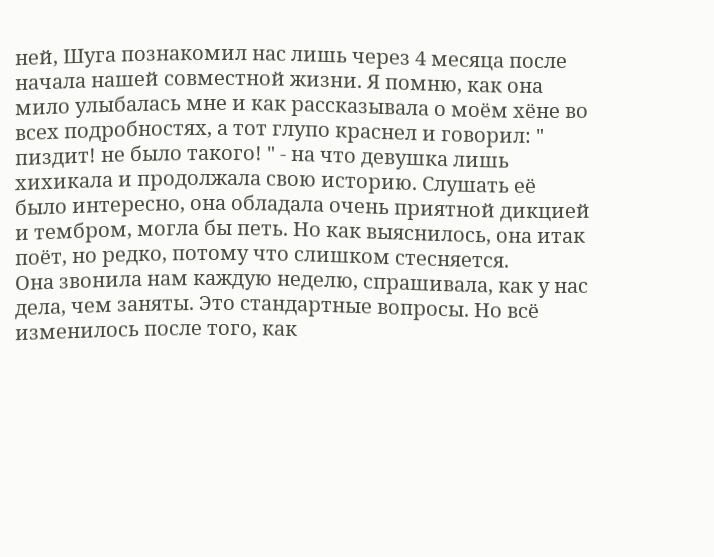ней, Шуга познакомил нас лишь через 4 месяца после начала нашей совместной жизни. Я помню, как она мило улыбалась мне и как рассказывала о моём хёне во всех подробностях, а тот глупо краснел и говорил: " пиздит! не было такого! " - на что девушка лишь хихикала и продолжала свою историю. Слушать её было интересно, она обладала очень приятной дикцией и тембром, могла бы петь. Но как выяснилось, она итак поёт, но редко, потому что слишком стесняется.
Она звонила нам каждую неделю, спрашивала, как у нас дела, чем заняты. Это стандартные вопросы. Но всё изменилось после того, как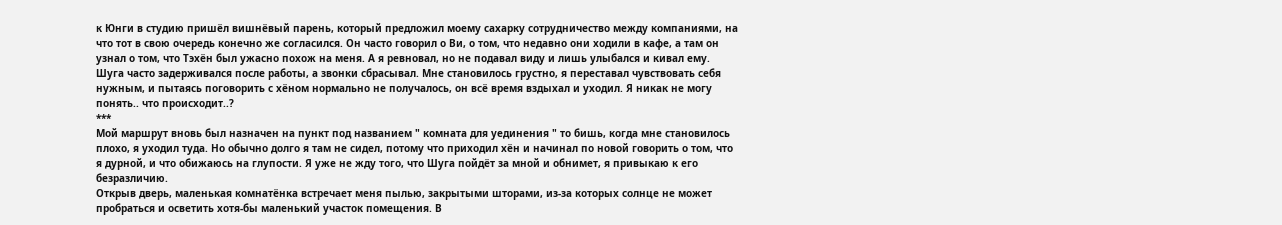к Юнги в студию пришёл вишнёвый парень, который предложил моему сахарку сотрудничество между компаниями, на что тот в свою очередь конечно же согласился. Он часто говорил о Ви, о том, что недавно они ходили в кафе, а там он узнал о том, что Тэхён был ужасно похож на меня. А я ревновал, но не подавал виду и лишь улыбался и кивал ему. Шуга часто задерживался после работы, а звонки сбрасывал. Мне становилось грустно, я переставал чувствовать себя нужным, и пытаясь поговорить с хёном нормально не получалось, он всё время вздыхал и уходил. Я никак не могу понять.. что происходит..?
***
Мой маршрут вновь был назначен на пункт под названием " комната для уединения " то бишь, когда мне становилось плохо, я уходил туда. Но обычно долго я там не сидел, потому что приходил хён и начинал по новой говорить о том, что я дурной, и что обижаюсь на глупости. Я уже не жду того, что Шуга пойдёт за мной и обнимет, я привыкаю к его безразличию.
Открыв дверь, маленькая комнатёнка встречает меня пылью, закрытыми шторами, из-за которых солнце не может пробраться и осветить хотя-бы маленький участок помещения. В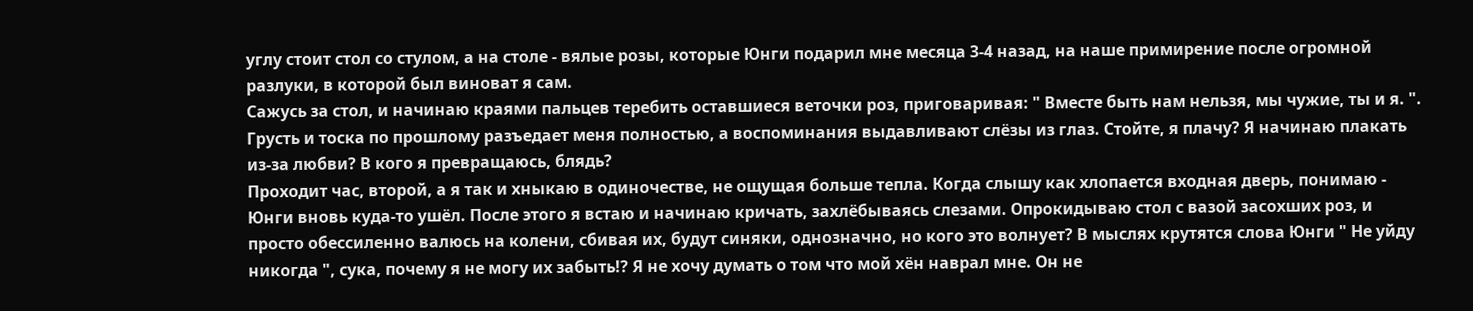углу стоит стол со стулом, а на столе - вялые розы, которые Юнги подарил мне месяца 3-4 назад, на наше примирение после огромной разлуки, в которой был виноват я сам.
Сажусь за стол, и начинаю краями пальцев теребить оставшиеся веточки роз, приговаривая: " Вместе быть нам нельзя, мы чужие, ты и я. ". Грусть и тоска по прошлому разъедает меня полностью, а воспоминания выдавливают слёзы из глаз. Стойте, я плачу? Я начинаю плакать из-за любви? В кого я превращаюсь, блядь?
Проходит час, второй, а я так и хныкаю в одиночестве, не ощущая больше тепла. Когда слышу как хлопается входная дверь, понимаю - Юнги вновь куда-то ушёл. После этого я встаю и начинаю кричать, захлёбываясь слезами. Опрокидываю стол с вазой засохших роз, и просто обессиленно валюсь на колени, сбивая их, будут синяки, однозначно, но кого это волнует? В мыслях крутятся слова Юнги " Не уйду никогда ", сука, почему я не могу их забыть!? Я не хочу думать о том что мой хён наврал мне. Он не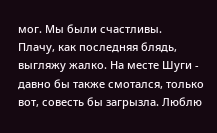мог. Мы были счастливы.
Плачу, как последняя блядь, выгляжу жалко. На месте Шуги - давно бы также смотался, только вот, совесть бы загрызла. Люблю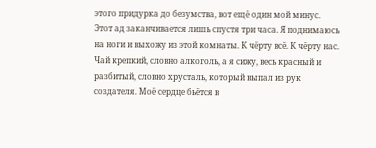этого придурка до безумства, вот ещё один мой минус.
Этот ад заканчивается лишь спустя три часа. Я поднимаюсь на ноги и выхожу из этой комнаты. К чёрту всё. К чёрту нас.
Чай крепкий, словно алкоголь, а я сижу, весь красный и разбитый, словно хрусталь, который выпал из рук создателя. Моё сердце бьётся в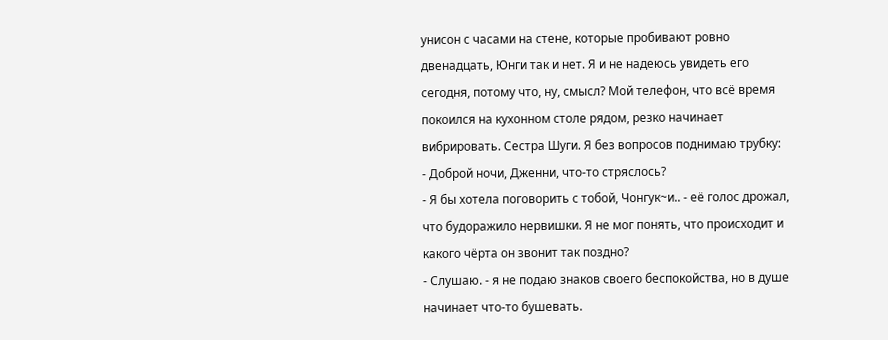унисон с часами на стене, которые пробивают ровно двенадцать, Юнги так и нет. Я и не надеюсь увидеть его сегодня, потому что, ну, смысл? Мой телефон, что всё время покоился на кухонном столе рядом, резко начинает вибрировать. Сестра Шуги. Я без вопросов поднимаю трубку:
- Доброй ночи, Дженни, что-то стряслось?
- Я бы хотела поговорить с тобой, Чонгук~и.. - её голос дрожал, что будоражило нервишки. Я не мог понять, что происходит и какого чёрта он звонит так поздно?
- Слушаю. - я не подаю знаков своего беспокойства, но в душе начинает что-то бушевать.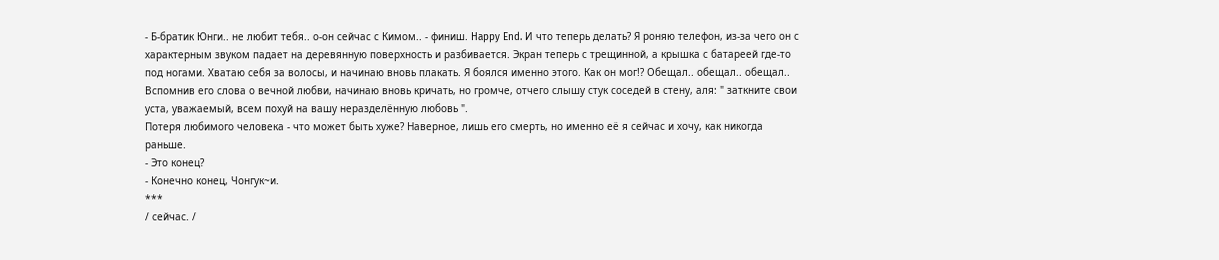- Б-братик Юнги.. не любит тебя.. о-он сейчас с Кимом.. - финиш. Happy End. И что теперь делать? Я роняю телефон, из-за чего он с характерным звуком падает на деревянную поверхность и разбивается. Экран теперь с трещинной, а крышка с батареей где-то под ногами. Хватаю себя за волосы, и начинаю вновь плакать. Я боялся именно этого. Как он мог!? Обещал.. обещал.. обещал.. Вспомнив его слова о вечной любви, начинаю вновь кричать, но громче, отчего слышу стук соседей в стену, аля: " заткните свои уста, уважаемый, всем похуй на вашу неразделённую любовь ".
Потеря любимого человека - что может быть хуже? Наверное, лишь его смерть, но именно её я сейчас и хочу, как никогда раньше.
- Это конец?
- Конечно конец, Чонгук~и.
***
/ сейчас. /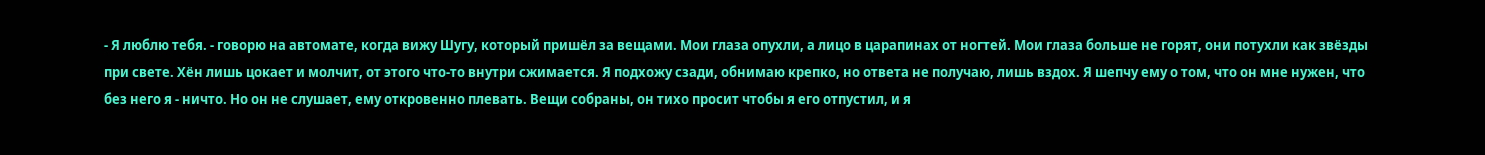- Я люблю тебя. - говорю на автомате, когда вижу Шугу, который пришёл за вещами. Мои глаза опухли, а лицо в царапинах от ногтей. Мои глаза больше не горят, они потухли как звёзды при свете. Хён лишь цокает и молчит, от этого что-то внутри сжимается. Я подхожу сзади, обнимаю крепко, но ответа не получаю, лишь вздох. Я шепчу ему о том, что он мне нужен, что без него я - ничто. Но он не слушает, ему откровенно плевать. Вещи собраны, он тихо просит чтобы я его отпустил, и я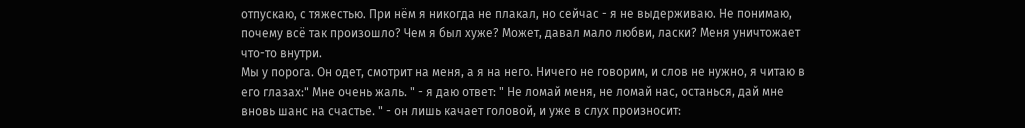отпускаю, с тяжестью. При нём я никогда не плакал, но сейчас - я не выдерживаю. Не понимаю, почему всё так произошло? Чем я был хуже? Может, давал мало любви, ласки? Меня уничтожает что-то внутри.
Мы у порога. Он одет, смотрит на меня, а я на него. Ничего не говорим, и слов не нужно, я читаю в его глазах:" Мне очень жаль. " - я даю ответ: " Не ломай меня, не ломай нас, останься, дай мне вновь шанс на счастье. " - он лишь качает головой, и уже в слух произносит: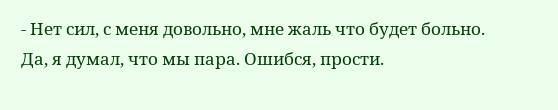- Нет сил, с меня довольно, мне жаль что будет больно. Да, я думал, что мы пара. Ошибся, прости.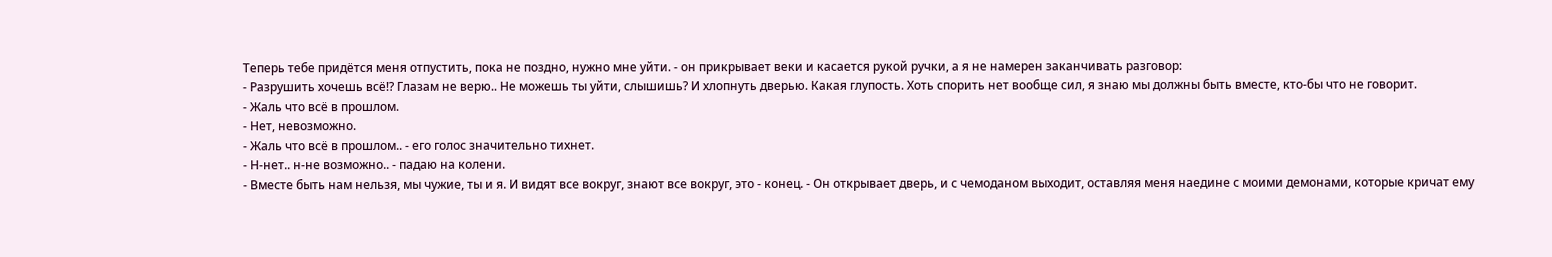Теперь тебе придётся меня отпустить, пока не поздно, нужно мне уйти. - он прикрывает веки и касается рукой ручки, а я не намерен заканчивать разговор:
- Разрушить хочешь всё!? Глазам не верю.. Не можешь ты уйти, слышишь? И хлопнуть дверью. Какая глупость. Хоть спорить нет вообще сил, я знаю мы должны быть вместе, кто-бы что не говорит.
- Жаль что всё в прошлом.
- Нет, невозможно.
- Жаль что всё в прошлом.. - его голос значительно тихнет.
- Н-нет.. н-не возможно.. - падаю на колени.
- Вместе быть нам нельзя, мы чужие, ты и я. И видят все вокруг, знают все вокруг, это - конец. - Он открывает дверь, и с чемоданом выходит, оставляя меня наедине с моими демонами, которые кричат ему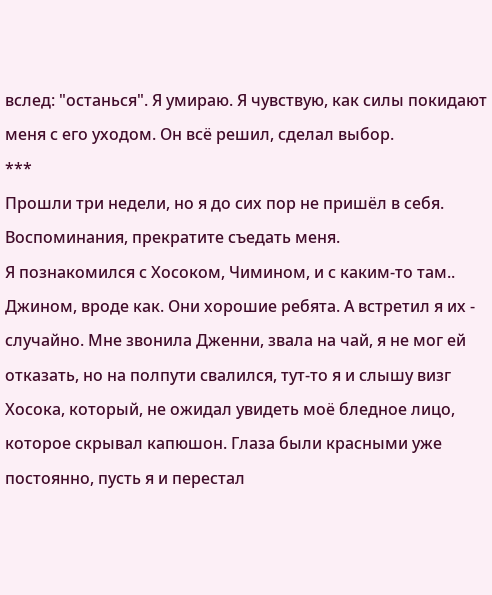вслед: "останься". Я умираю. Я чувствую, как силы покидают меня с его уходом. Он всё решил, сделал выбор.
***
Прошли три недели, но я до сих пор не пришёл в себя. Воспоминания, прекратите съедать меня.
Я познакомился с Хосоком, Чимином, и с каким-то там.. Джином, вроде как. Они хорошие ребята. А встретил я их - случайно. Мне звонила Дженни, звала на чай, я не мог ей отказать, но на полпути свалился, тут-то я и слышу визг Хосока, который, не ожидал увидеть моё бледное лицо, которое скрывал капюшон. Глаза были красными уже постоянно, пусть я и перестал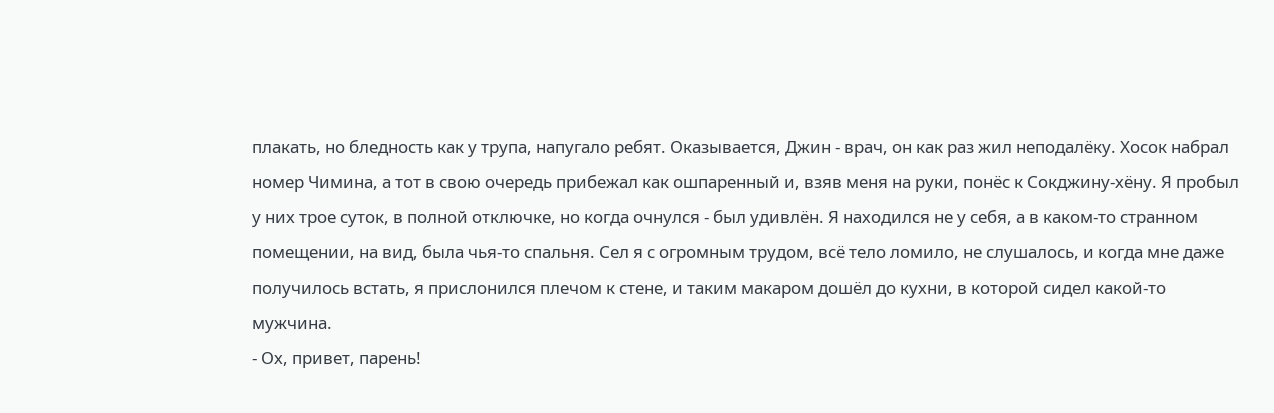плакать, но бледность как у трупа, напугало ребят. Оказывается, Джин - врач, он как раз жил неподалёку. Хосок набрал номер Чимина, а тот в свою очередь прибежал как ошпаренный и, взяв меня на руки, понёс к Сокджину-хёну. Я пробыл у них трое суток, в полной отключке, но когда очнулся - был удивлён. Я находился не у себя, а в каком-то странном помещении, на вид, была чья-то спальня. Сел я с огромным трудом, всё тело ломило, не слушалось, и когда мне даже получилось встать, я прислонился плечом к стене, и таким макаром дошёл до кухни, в которой сидел какой-то мужчина.
- Ох, привет, парень!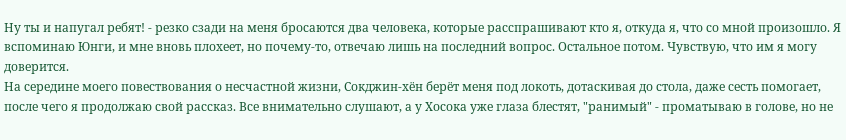Ну ты и напугал ребят! - резко сзади на меня бросаются два человека, которые расспрашивают кто я, откуда я, что со мной произошло. Я вспоминаю Юнги, и мне вновь плохеет, но почему-то, отвечаю лишь на последний вопрос. Остальное потом. Чувствую, что им я могу доверится.
На середине моего повествования о несчастной жизни, Сокджин-хён берёт меня под локоть, дотаскивая до стола, даже сесть помогает, после чего я продолжаю свой рассказ. Все внимательно слушают, а у Хосока уже глаза блестят, "ранимый" - проматываю в голове, но не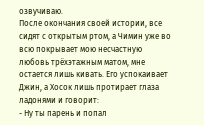озвучиваю.
После окончания своей истории, все сидят с открытым ртом, а Чимин уже во всю покрывает мою несчастную любовь трёхэтажным матом, мне остается лишь кивать. Его успокаивает Джин, а Хосок лишь протирает глаза ладонями и говорит:
- Ну ты парень и попал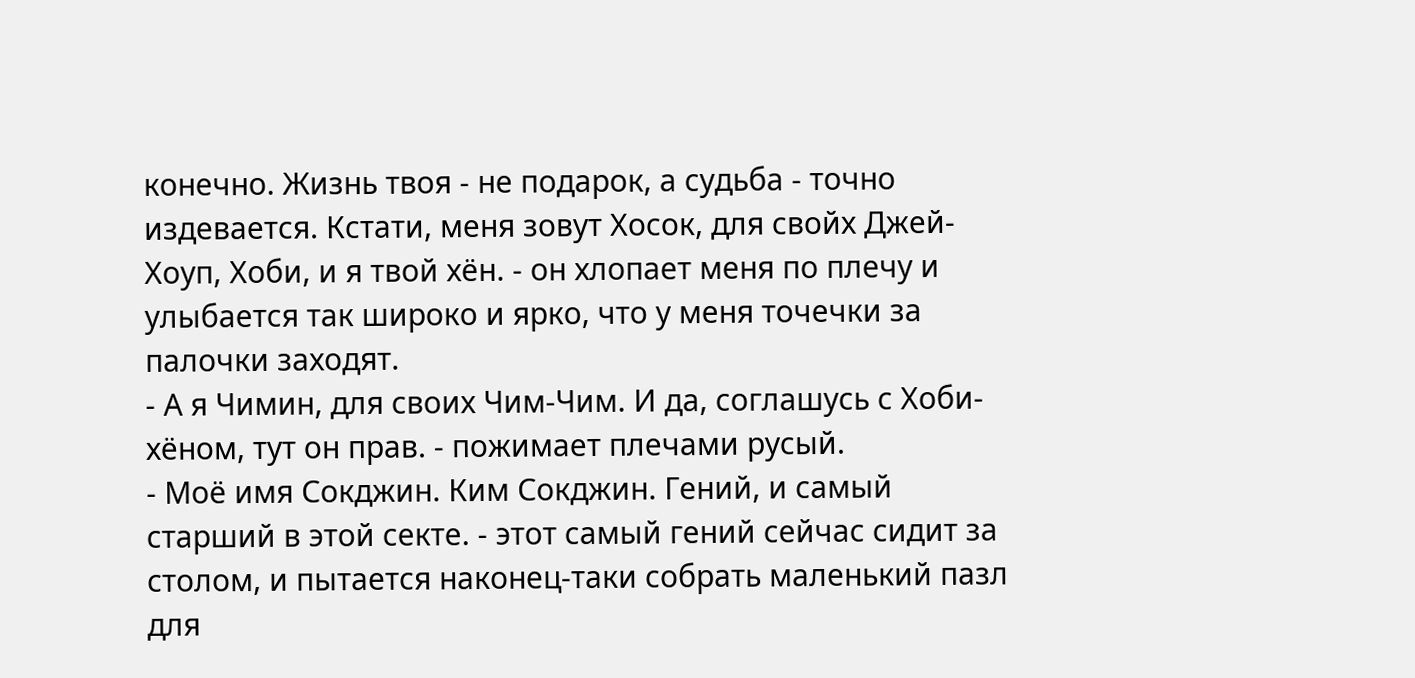конечно. Жизнь твоя - не подарок, а судьба - точно издевается. Кстати, меня зовут Хосок, для свойх Джей-Хоуп, Хоби, и я твой хён. - он хлопает меня по плечу и улыбается так широко и ярко, что у меня точечки за палочки заходят.
- А я Чимин, для своих Чим-Чим. И да, соглашусь с Хоби-хёном, тут он прав. - пожимает плечами русый.
- Моё имя Сокджин. Ким Сокджин. Гений, и самый старший в этой секте. - этот самый гений сейчас сидит за столом, и пытается наконец-таки собрать маленький пазл для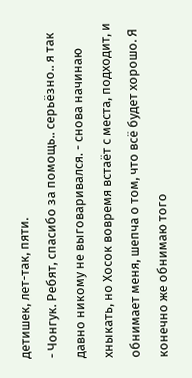детишек, лет-так, пяти.
- Чонгук. Ребят, спасибо за помощь.. серьёзно.. я так давно никому не выговаривался. - снова начинаю хныкать, но Хосок вовремя встаёт с места, подходит, и обнимает меня, шепча о том, что всё будет хорошо. Я конечно же обнимаю того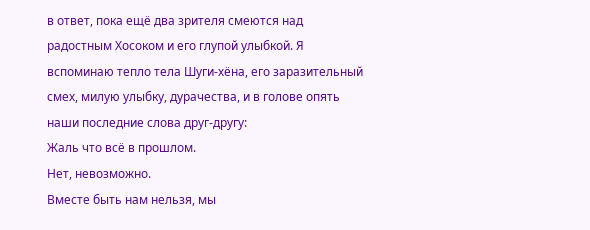в ответ, пока ещё два зрителя смеются над радостным Хосоком и его глупой улыбкой. Я вспоминаю тепло тела Шуги-хёна, его заразительный смех, милую улыбку, дурачества, и в голове опять наши последние слова друг-другу:
Жаль что всё в прошлом.
Нет, невозможно.
Вместе быть нам нельзя, мы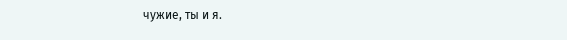чужие, ты и я.